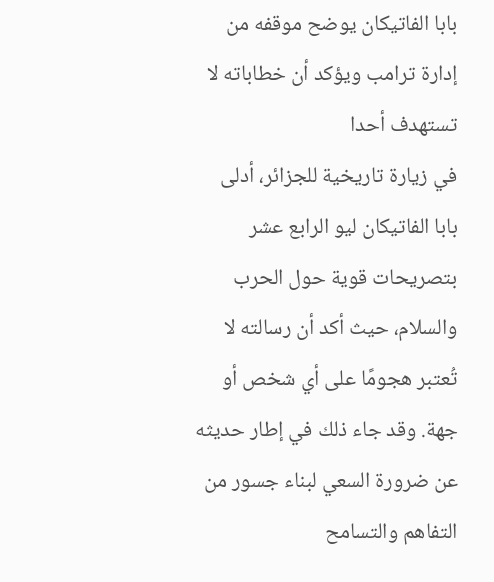بابا الفاتيكان يوضح موقفه من إدارة ترامب ويؤكد أن خطاباته لا تستهدف أحدا
في زيارة تاريخية للجزائر، أدلى بابا الفاتيكان ليو الرابع عشر بتصريحات قوية حول الحرب والسلام، حيث أكد أن رسالته لا تُعتبر هجومًا على أي شخص أو جهة. وقد جاء ذلك في إطار حديثه عن ضرورة السعي لبناء جسور من التفاهم والتسامح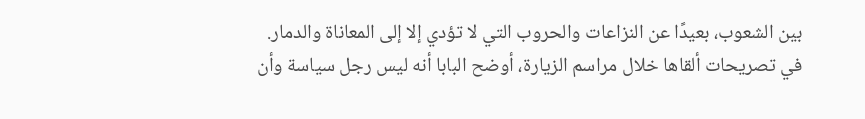بين الشعوب، بعيدًا عن النزاعات والحروب التي لا تؤدي إلا إلى المعاناة والدمار.
في تصريحات ألقاها خلال مراسم الزيارة، أوضح البابا أنه ليس رجل سياسة وأن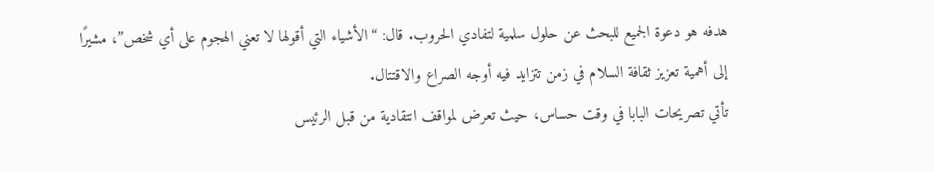هدفه هو دعوة الجميع للبحث عن حلول سلمية لتفادي الحروب. قال: “الأشياء التي أقولها لا تعني الهجوم على أي شخص”، مشيرًا إلى أهمية تعزيز ثقافة السلام في زمن تتزايد فيه أوجه الصراع والاقتتال.
تأتي تصريحات البابا في وقت حساس، حيث تعرض لمواقف انتقادية من قبل الرئيس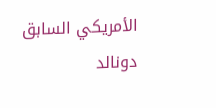الأمريكي السابق دونالد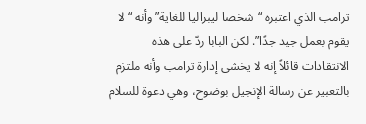ترامب الذي اعتبره “شخصا ليبراليا للغاية” وأنه “لا يقوم بعمل جيد جدًا”. لكن البابا ردّ على هذه الانتقادات قائلاً إنه لا يخشى إدارة ترامب وأنه ملتزم بالتعبير عن رسالة الإنجيل بوضوح، وهي دعوة للسلام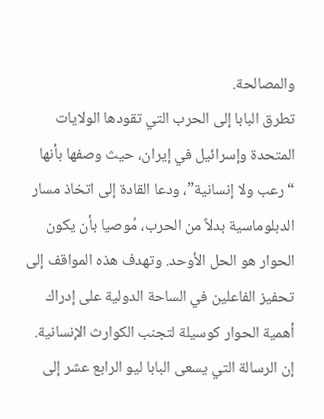والمصالحة.
تطرق البابا إلى الحرب التي تقودها الولايات المتحدة وإسرائيل في إيران، حيث وصفها بأنها “رعب ولا إنسانية”، ودعا القادة إلى اتخاذ مسار الدبلوماسية بدلاً من الحرب، مُوصيا بأن يكون الحوار هو الحل الأوحد. وتهدف هذه المواقف إلى تحفيز الفاعلين في الساحة الدولية على إدراك أهمية الحوار كوسيلة لتجنب الكوارث الإنسانية.
إن الرسالة التي يسعى البابا ليو الرابع عشر إلى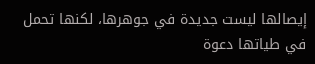إيصالها ليست جديدة في جوهرها، لكنها تحمل في طياتها دعوة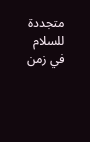متجددة للسلام في زمن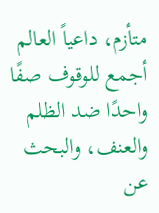متأزم، داعياً العالم أجمع للوقوف صفًا واحدًا ضد الظلم والعنف، والبحث عن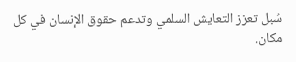سُبل تعزز التعايش السلمي وتدعم حقوق الإنسان في كل مكان.